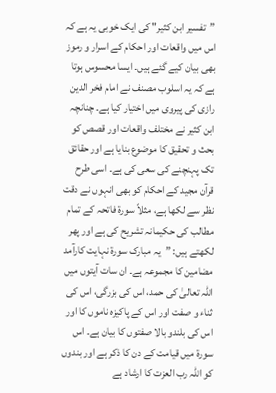”تفسیر ابن کثیر" کی ایک خوبی یہ ہے کہ اس میں واقعات اور احکام کے اسرار و رموز بھی بیان کیے گئے ہیں۔ ایسا محسوس ہوتا ہے کہ یہ اسلوب مصنف نے امام فخر الدین رازی کی پیروی میں اختیار کیا ہے۔ چنانچہ ابن کثیر نے مختلف واقعات اور قصص کو بحث و تحقیق کا موضوع بنایا ہے اور حقائق تک پہنچنے کی سعی کی ہے۔ اسی طرح قرآن مجید کے احکام کو بھی انہوں نے دقت نظر سے لکھا ہے، مثلاً سورة فاتحہ کے تمام مطالب کی حکیمانہ تشریح کی ہے اور پھر لکھتے ہیں: ”یہ مبارک سورة نہایت کارآمد مضامین کا مجموعہ ہے۔ ان سات آیتوں میں اللہ تعالیٰ کی حمد، اس کی بزرگی، اس کی ثناء و صفت اور اس کے پاکیزہ ناموں کا اور اس کی بلندو بالا صفتوں کا بیان ہے۔ اس سورة میں قیامت کے دن کا ذکر ہے اور بندوں کو اللہ رب العزت کا ارشاد ہے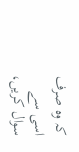کہ وہ صرف اسی سے سوال کریں،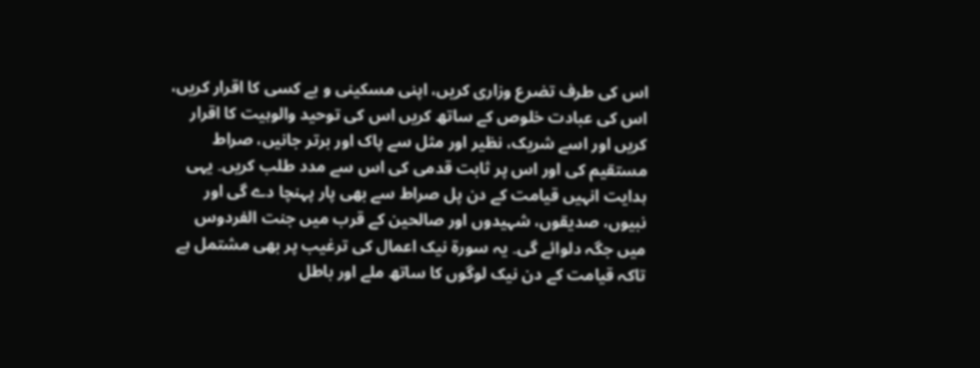اس کی طرف تضرع وزاری کریں، اپنی مسکینی و بے کسی کا اقرار کریں، اس کی عبادت خلوص کے ساتھ کریں اس کی توحید والوہیت کا اقرار کریں اور اسے شریک، نظیر اور مثل سے پاک اور برتر جانیں، صراط مستقیم کی اور اس پر ثابت قدمی کی اس سے مدد طلب کریں۔ یہی ہدایت انہیں قیامت کے دن پل صراط سے بھی پار پہنچا دے گی اور نبیوں، صدیقوں، شہیدوں اور صالحین کے قرب میں جنت الفردوس میں جگہ دلوائے گی۔ یہ سورة نیک اعمال کی ترغیب پر بھی مشتمل ہے تاکہ قیامت کے دن نیک لوگوں کا ساتھ ملے اور باطل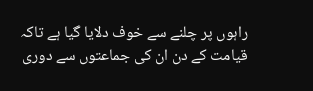راہوں پر چلنے سے خوف دلایا گیا ہے تاکہ قیامت کے دن ان کی جماعتوں سے دوری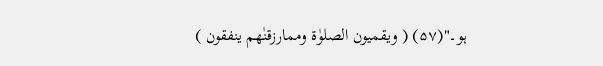ہو۔"(۵۷) ( ویقمیون الصلوٰة وممارزقنٰهم ینفقون )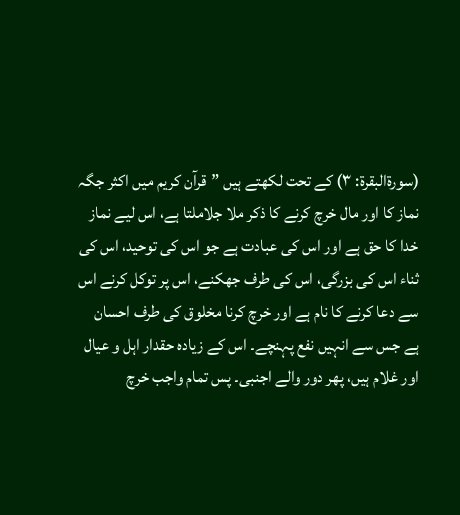(سورةالبقرة: ۳) کے تحت لکھتے ہیں ”قرآن کریم میں اکثر جگہ نماز کا اور مال خرچ کرنے کا ذکر ملا جلاملتا ہے، اس لیے نماز خدا کا حق ہے اور اس کی عبادت ہے جو اس کی توحید، اس کی ثناء اس کی بزرگی، اس کی طرف جھکنے، اس پر توکل کرنے اس سے دعا کرنے کا نام ہے اور خرچ کرنا مخلوق کی طرف احسان ہے جس سے انہیں نفع پہنچے۔ اس کے زیادہ حقدار اہل و عیال اور غلام ہیں، پھر دور والے اجنبی۔ پس تمام واجب خرچ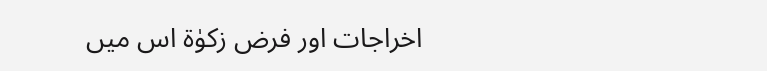اخراجات اور فرض زکوٰة اس میں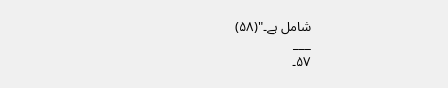شامل ہے۔"(۵۸)
___
۵۷۔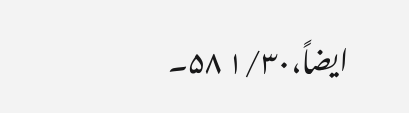ایضاً،۱/۳۰ ۵۸۔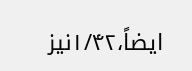ایضاً،۱/۴۲نیز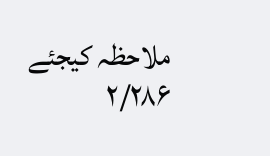ملاحظہ کیجئے ۲/۲۸۶